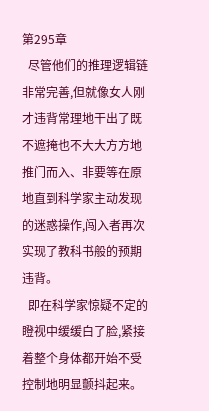第295章
  尽管他们的推理逻辑链非常完善,但就像女人刚才违背常理地干出了既不遮掩也不大大方方地推门而入、非要等在原地直到科学家主动发现的迷惑操作,闯入者再次实现了教科书般的预期违背。
  即在科学家惊疑不定的瞪视中缓缓白了脸,紧接着整个身体都开始不受控制地明显颤抖起来。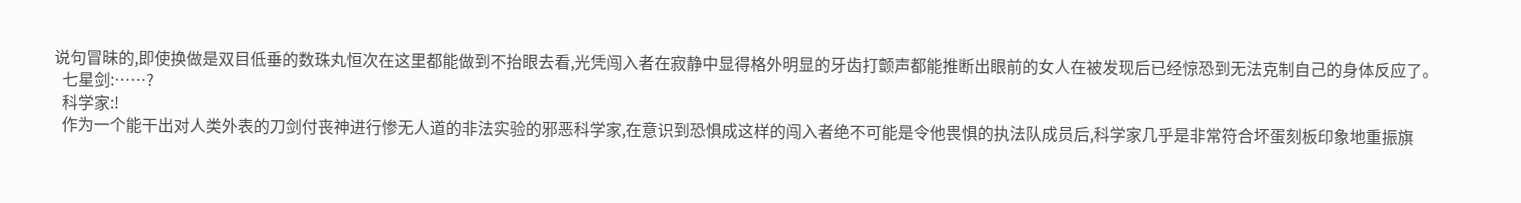说句冒昧的,即使换做是双目低垂的数珠丸恒次在这里都能做到不抬眼去看,光凭闯入者在寂静中显得格外明显的牙齿打颤声都能推断出眼前的女人在被发现后已经惊恐到无法克制自己的身体反应了。
  七星剑:……?
  科学家:!
  作为一个能干出对人类外表的刀剑付丧神进行惨无人道的非法实验的邪恶科学家,在意识到恐惧成这样的闯入者绝不可能是令他畏惧的执法队成员后,科学家几乎是非常符合坏蛋刻板印象地重振旗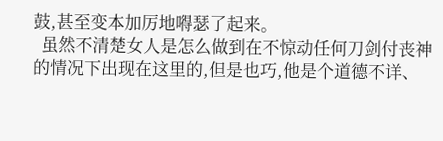鼓,甚至变本加厉地嘚瑟了起来。
  虽然不清楚女人是怎么做到在不惊动任何刀剑付丧神的情况下出现在这里的,但是也巧,他是个道德不详、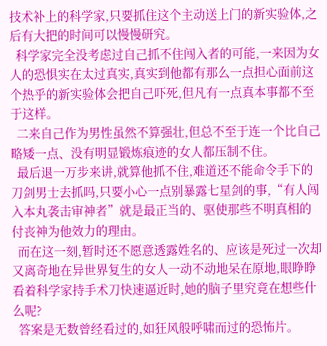技术补上的科学家,只要抓住这个主动送上门的新实验体,之后有大把的时间可以慢慢研究。
  科学家完全没考虑过自己抓不住闯入者的可能,一来因为女人的恐惧实在太过真实,真实到他都有那么一点担心面前这个热乎的新实验体会把自己吓死,但凡有一点真本事都不至于这样。
  二来自己作为男性虽然不算强壮,但总不至于连一个比自己略矮一点、没有明显锻炼痕迹的女人都压制不住。
  最后退一万步来讲,就算他抓不住,难道还不能命令手下的刀剑男士去抓吗,只要小心一点别暴露七星剑的事,“有人闯入本丸袭击审神者”就是最正当的、驱使那些不明真相的付丧神为他效力的理由。
  而在这一刻,暂时还不愿意透露姓名的、应该是死过一次却又离奇地在异世界复生的女人一动不动地呆在原地,眼睁睁看着科学家持手术刀快速逼近时,她的脑子里究竟在想些什么呢?
  答案是无数曾经看过的,如狂风般呼啸而过的恐怖片。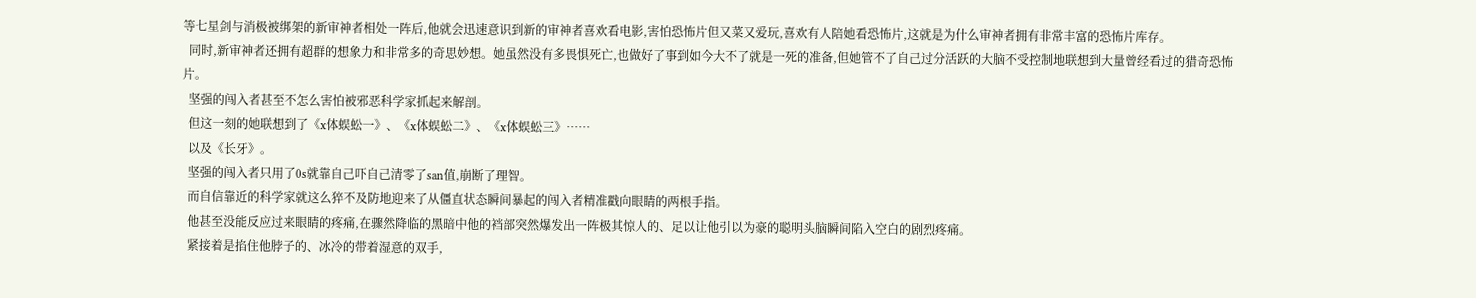等七星剑与消极被绑架的新审神者相处一阵后,他就会迅速意识到新的审神者喜欢看电影,害怕恐怖片但又菜又爱玩,喜欢有人陪她看恐怖片,这就是为什么审神者拥有非常丰富的恐怖片库存。
  同时,新审神者还拥有超群的想象力和非常多的奇思妙想。她虽然没有多畏惧死亡,也做好了事到如今大不了就是一死的准备,但她管不了自己过分活跃的大脑不受控制地联想到大量曾经看过的猎奇恐怖片。
  坚强的闯入者甚至不怎么害怕被邪恶科学家抓起来解剖。
  但这一刻的她联想到了《x体蜈蚣一》、《x体蜈蚣二》、《x体蜈蚣三》……
  以及《长牙》。
  坚强的闯入者只用了0s就靠自己吓自己清零了san值,崩断了理智。
  而自信靠近的科学家就这么猝不及防地迎来了从僵直状态瞬间暴起的闯入者精准戳向眼睛的两根手指。
  他甚至没能反应过来眼睛的疼痛,在骤然降临的黑暗中他的裆部突然爆发出一阵极其惊人的、足以让他引以为豪的聪明头脑瞬间陷入空白的剧烈疼痛。
  紧接着是掐住他脖子的、冰冷的带着湿意的双手,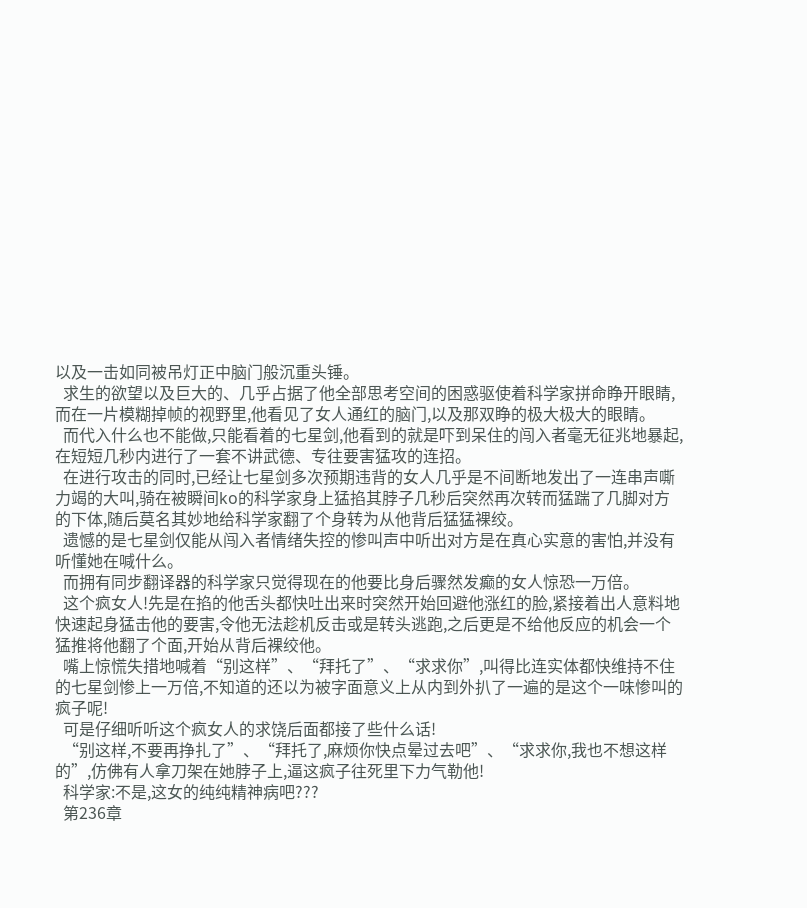以及一击如同被吊灯正中脑门般沉重头锤。
  求生的欲望以及巨大的、几乎占据了他全部思考空间的困惑驱使着科学家拼命睁开眼睛,而在一片模糊掉帧的视野里,他看见了女人通红的脑门,以及那双睁的极大极大的眼睛。
  而代入什么也不能做,只能看着的七星剑,他看到的就是吓到呆住的闯入者毫无征兆地暴起,在短短几秒内进行了一套不讲武德、专往要害猛攻的连招。
  在进行攻击的同时,已经让七星剑多次预期违背的女人几乎是不间断地发出了一连串声嘶力竭的大叫,骑在被瞬间ko的科学家身上猛掐其脖子几秒后突然再次转而猛踹了几脚对方的下体,随后莫名其妙地给科学家翻了个身转为从他背后猛猛裸绞。
  遗憾的是七星剑仅能从闯入者情绪失控的惨叫声中听出对方是在真心实意的害怕,并没有听懂她在喊什么。
  而拥有同步翻译器的科学家只觉得现在的他要比身后骤然发癫的女人惊恐一万倍。
  这个疯女人!先是在掐的他舌头都快吐出来时突然开始回避他涨红的脸,紧接着出人意料地快速起身猛击他的要害,令他无法趁机反击或是转头逃跑,之后更是不给他反应的机会一个猛推将他翻了个面,开始从背后裸绞他。
  嘴上惊慌失措地喊着“别这样”、“拜托了”、“求求你”,叫得比连实体都快维持不住的七星剑惨上一万倍,不知道的还以为被字面意义上从内到外扒了一遍的是这个一味惨叫的疯子呢!
  可是仔细听听这个疯女人的求饶后面都接了些什么话!
  “别这样,不要再挣扎了”、“拜托了,麻烦你快点晕过去吧”、“求求你,我也不想这样的”,仿佛有人拿刀架在她脖子上,逼这疯子往死里下力气勒他!
  科学家:不是,这女的纯纯精神病吧???
  第236章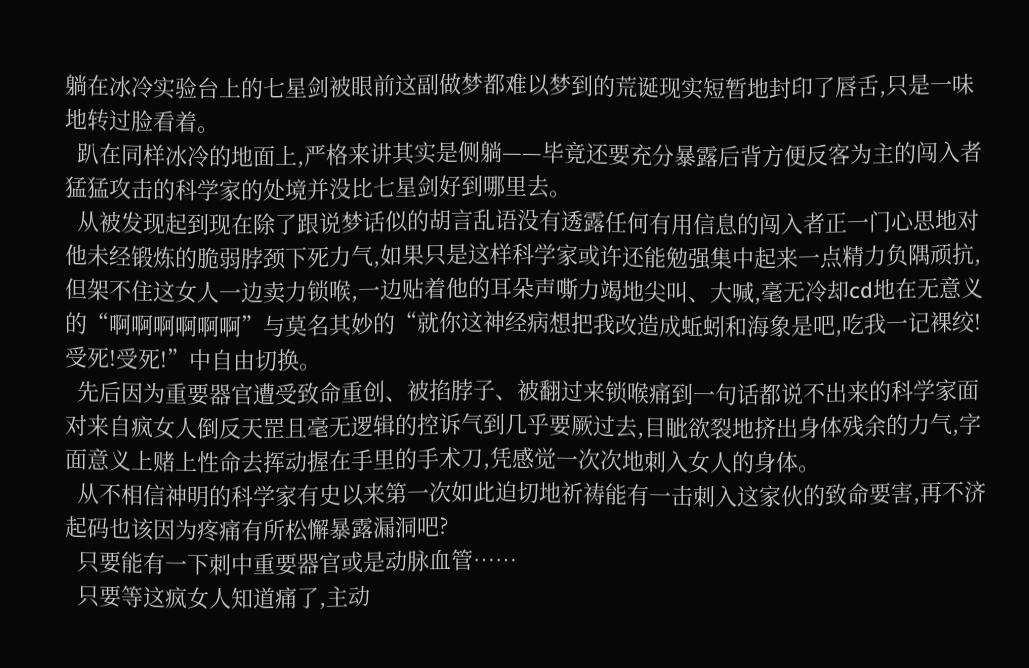躺在冰冷实验台上的七星剑被眼前这副做梦都难以梦到的荒诞现实短暂地封印了唇舌,只是一味地转过脸看着。
  趴在同样冰冷的地面上,严格来讲其实是侧躺——毕竟还要充分暴露后背方便反客为主的闯入者猛猛攻击的科学家的处境并没比七星剑好到哪里去。
  从被发现起到现在除了跟说梦话似的胡言乱语没有透露任何有用信息的闯入者正一门心思地对他未经锻炼的脆弱脖颈下死力气,如果只是这样科学家或许还能勉强集中起来一点精力负隅顽抗,但架不住这女人一边卖力锁喉,一边贴着他的耳朵声嘶力竭地尖叫、大喊,毫无冷却cd地在无意义的“啊啊啊啊啊啊”与莫名其妙的“就你这神经病想把我改造成蚯蚓和海象是吧,吃我一记裸绞!受死!受死!”中自由切换。
  先后因为重要器官遭受致命重创、被掐脖子、被翻过来锁喉痛到一句话都说不出来的科学家面对来自疯女人倒反天罡且毫无逻辑的控诉气到几乎要厥过去,目眦欲裂地挤出身体残余的力气,字面意义上赌上性命去挥动握在手里的手术刀,凭感觉一次次地刺入女人的身体。
  从不相信神明的科学家有史以来第一次如此迫切地祈祷能有一击刺入这家伙的致命要害,再不济起码也该因为疼痛有所松懈暴露漏洞吧?
  只要能有一下刺中重要器官或是动脉血管……
  只要等这疯女人知道痛了,主动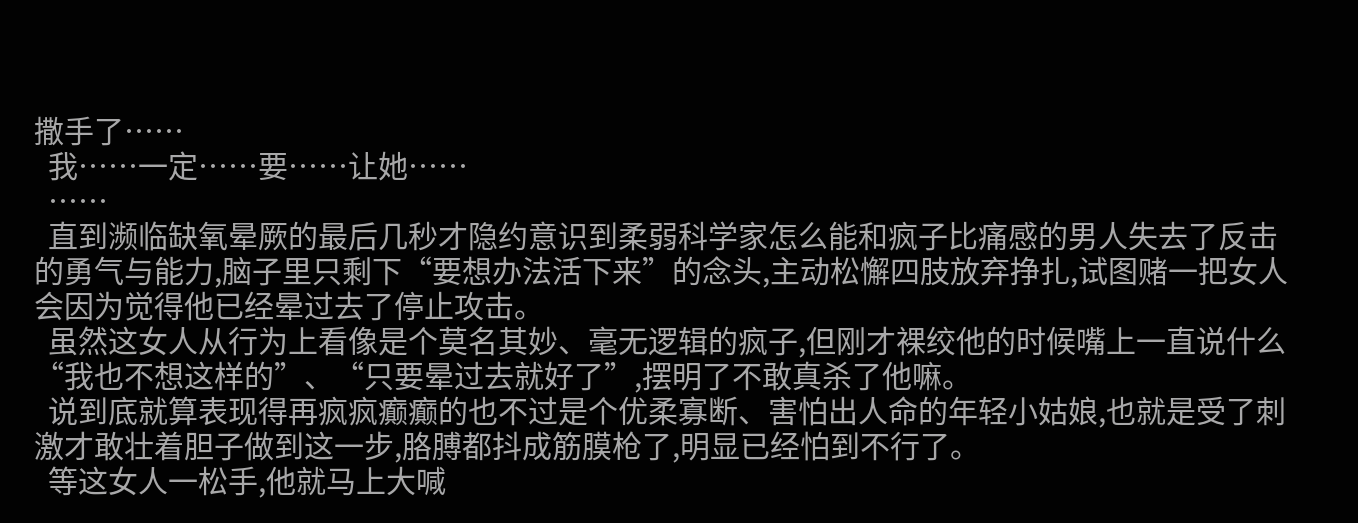撒手了……
  我……一定……要……让她……
  ……
  直到濒临缺氧晕厥的最后几秒才隐约意识到柔弱科学家怎么能和疯子比痛感的男人失去了反击的勇气与能力,脑子里只剩下“要想办法活下来”的念头,主动松懈四肢放弃挣扎,试图赌一把女人会因为觉得他已经晕过去了停止攻击。
  虽然这女人从行为上看像是个莫名其妙、毫无逻辑的疯子,但刚才裸绞他的时候嘴上一直说什么“我也不想这样的”、“只要晕过去就好了”,摆明了不敢真杀了他嘛。
  说到底就算表现得再疯疯癫癫的也不过是个优柔寡断、害怕出人命的年轻小姑娘,也就是受了刺激才敢壮着胆子做到这一步,胳膊都抖成筋膜枪了,明显已经怕到不行了。
  等这女人一松手,他就马上大喊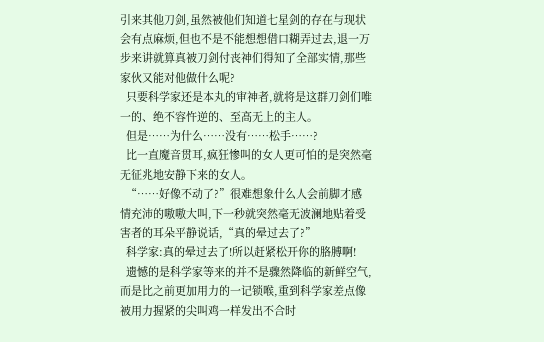引来其他刀剑,虽然被他们知道七星剑的存在与现状会有点麻烦,但也不是不能想想借口糊弄过去,退一万步来讲就算真被刀剑付丧神们得知了全部实情,那些家伙又能对他做什么呢?
  只要科学家还是本丸的审神者,就将是这群刀剑们唯一的、绝不容忤逆的、至高无上的主人。
  但是……为什么……没有……松手……?
  比一直魔音贯耳,疯狂惨叫的女人更可怕的是突然毫无征兆地安静下来的女人。
  “……好像不动了?”很难想象什么人会前脚才感情充沛的嗷嗷大叫,下一秒就突然毫无波澜地贴着受害者的耳朵平静说话,“真的晕过去了?”
  科学家:真的晕过去了!所以赶紧松开你的胳膊啊!
  遗憾的是科学家等来的并不是骤然降临的新鲜空气,而是比之前更加用力的一记锁喉,重到科学家差点像被用力握紧的尖叫鸡一样发出不合时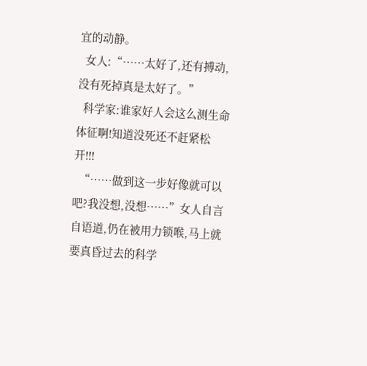宜的动静。
  女人:“……太好了,还有搏动,没有死掉真是太好了。”
  科学家:谁家好人会这么测生命体征啊!知道没死还不赶紧松开!!!
  “……做到这一步好像就可以吧?我没想,没想……”女人自言自语道,仍在被用力锁喉,马上就要真昏过去的科学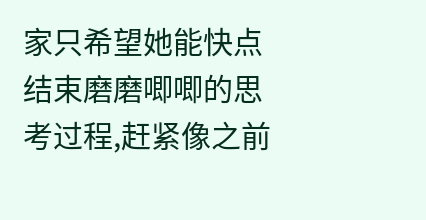家只希望她能快点结束磨磨唧唧的思考过程,赶紧像之前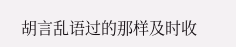胡言乱语过的那样及时收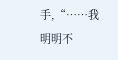手,“……我明明不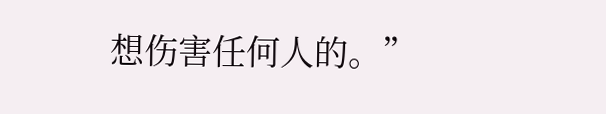想伤害任何人的。”